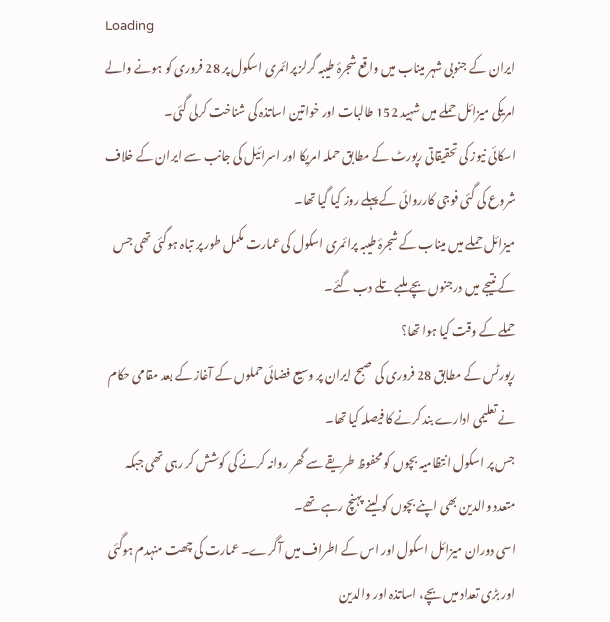Loading
ایران کے جنوبی شہر میناب میں واقع شجرۂ طیبہ گرلز پرائمری اسکول پر 28 فروری کو ہونے والے امریکی میزائل حملے میں شہید 152 طالبات اور خواتین اساتذہ کی شناخت کرلی گئی۔
اسکائی نیوز کی تحقیقاتی رپورٹ کے مطابق حملہ امریکا اور اسرائیل کی جانب سے ایران کے خلاف شروع کی گئی فوجی کارروائی کے پہلے روز کیا گیا تھا۔
میزائل حملے میں میناب کے شجرۂ طیبہ پرائمری اسکول کی عمارت مکمل طور پر تباہ ہوگئی تھی جس کے نتیجے میں درجنوں بچے ملبے تلے دب گئے۔
حملے کے وقت کیا ہوا تھا؟
رپورٹس کے مطابق 28 فروری کی صبح ایران پر وسیع فضائی حملوں کے آغاز کے بعد مقامی حکام نے تعلیمی ادارے بند کرنے کا فیصلہ کیا تھا۔
جس پر اسکول انتظامیہ بچوں کو محفوظ طریقے سے گھر روانہ کرنے کی کوشش کر رہی تھی جبکہ متعدد والدین بھی اپنے بچوں کو لینے پہنچ رہے تھے۔
اسی دوران میزائل اسکول اور اس کے اطراف میں آ گرے۔ عمارت کی چھت منہدم ہوگئی اور بڑی تعداد میں بچے، اساتذہ اور والدین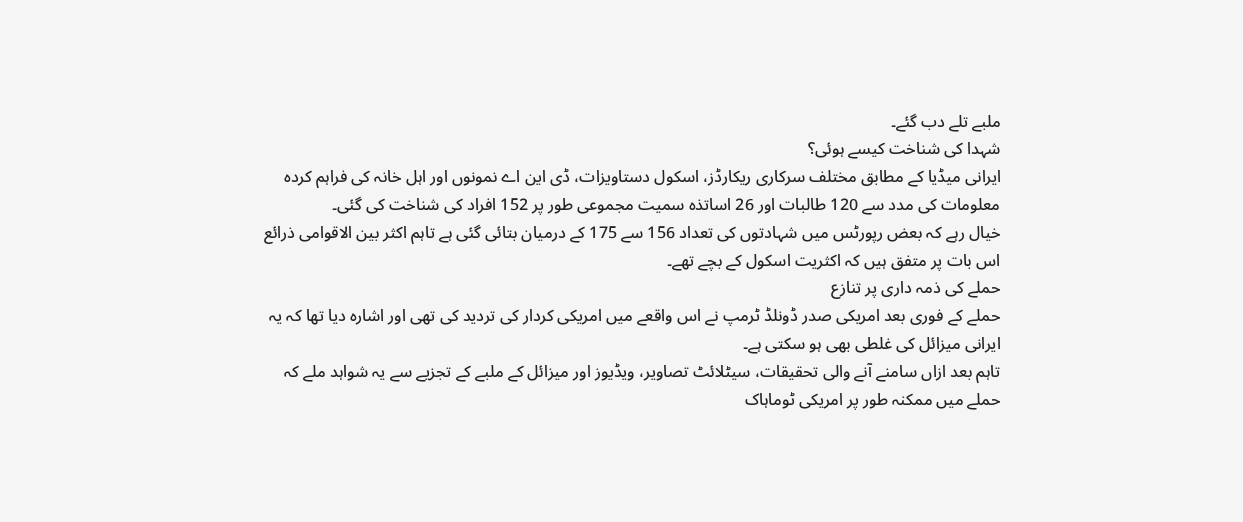ملبے تلے دب گئے۔
شہدا کی شناخت کیسے ہوئی؟
ایرانی میڈیا کے مطابق مختلف سرکاری ریکارڈز، اسکول دستاویزات، ڈی این اے نمونوں اور اہل خانہ کی فراہم کردہ معلومات کی مدد سے 120 طالبات اور 26 اساتذہ سمیت مجموعی طور پر 152 افراد کی شناخت کی گئی۔
خیال رہے کہ بعض رپورٹس میں شہادتوں کی تعداد 156 سے 175 کے درمیان بتائی گئی ہے تاہم اکثر بین الاقوامی ذرائع اس بات پر متفق ہیں کہ اکثریت اسکول کے بچے تھے۔
حملے کی ذمہ داری پر تنازع
حملے کے فوری بعد امریکی صدر ڈونلڈ ٹرمپ نے اس واقعے میں امریکی کردار کی تردید کی تھی اور اشارہ دیا تھا کہ یہ ایرانی میزائل کی غلطی بھی ہو سکتی ہے۔
تاہم بعد ازاں سامنے آنے والی تحقیقات، سیٹلائٹ تصاویر، ویڈیوز اور میزائل کے ملبے کے تجزیے سے یہ شواہد ملے کہ حملے میں ممکنہ طور پر امریکی ٹوماہاک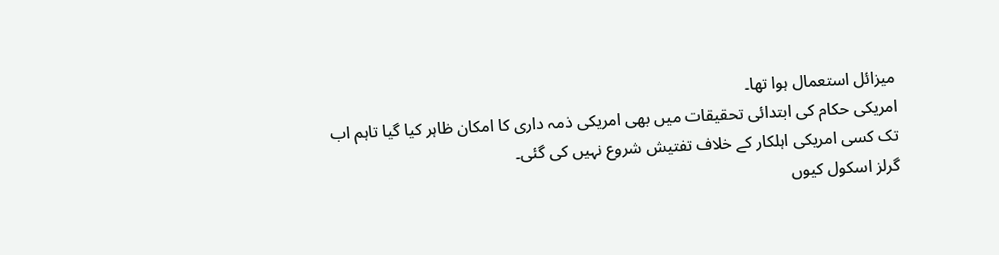میزائل استعمال ہوا تھا۔
امریکی حکام کی ابتدائی تحقیقات میں بھی امریکی ذمہ داری کا امکان ظاہر کیا گیا تاہم اب تک کسی امریکی اہلکار کے خلاف تفتیش شروع نہیں کی گئی۔
گرلز اسکول کیوں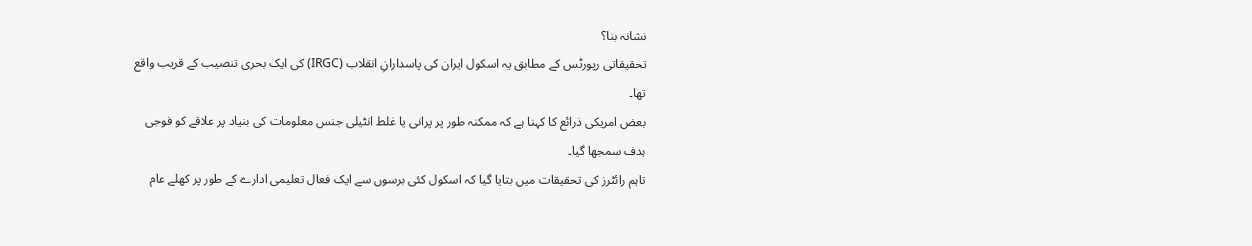نشانہ بنا؟
تحقیقاتی رپورٹس کے مطابق یہ اسکول ایران کی پاسدارانِ انقلاب (IRGC) کی ایک بحری تنصیب کے قریب واقع تھا۔
بعض امریکی ذرائع کا کہنا ہے کہ ممکنہ طور پر پرانی یا غلط انٹیلی جنس معلومات کی بنیاد پر علاقے کو فوجی ہدف سمجھا گیا۔
تاہم رائٹرز کی تحقیقات میں بتایا گیا کہ اسکول کئی برسوں سے ایک فعال تعلیمی ادارے کے طور پر کھلے عام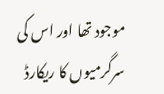موجود تھا اور اس کی سرگرمیوں کا ریکارڈ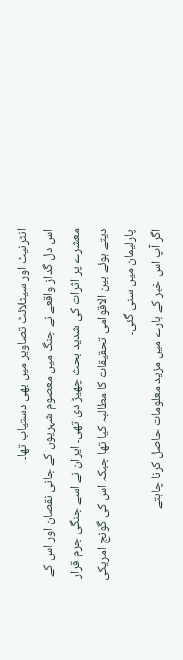انٹرنیٹ اور سیٹلائٹ تصاویر میں بھی دستیاب تھا۔
اس دل گداز واقعے نے جنگ میں معصوم شہریوں کے جانی نقصان اور اس کے معشرے پر اثرات کی شدید بحث چھیڑ دی تھی۔ ایران نے اسے جنگی جرم قرار دیتے ہوئے بین الاقوامی تحقیقات کا مطالبہ کیا تھا جبکہ اس کی گونج امریکی پارلیمان میں سنی گئی۔
اگر آپ اس خبر کے بارے میں مزید معلومات حاصل کرنا چاہتے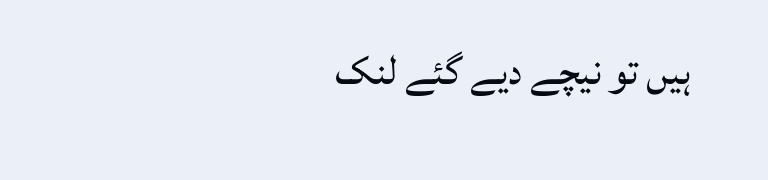ہیں تو نیچے دیے گئے لنک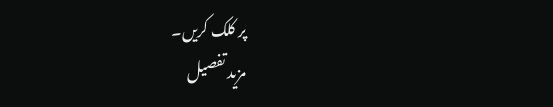پر کلک کریں۔
مزید تفصیل